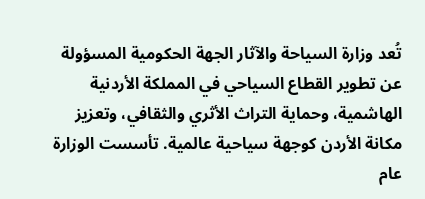تُعد وزارة السياحة والآثار الجهة الحكومية المسؤولة عن تطوير القطاع السياحي في المملكة الأردنية الهاشمية، وحماية التراث الأثري والثقافي، وتعزيز مكانة الأردن كوجهة سياحية عالمية. تأسست الوزارة عام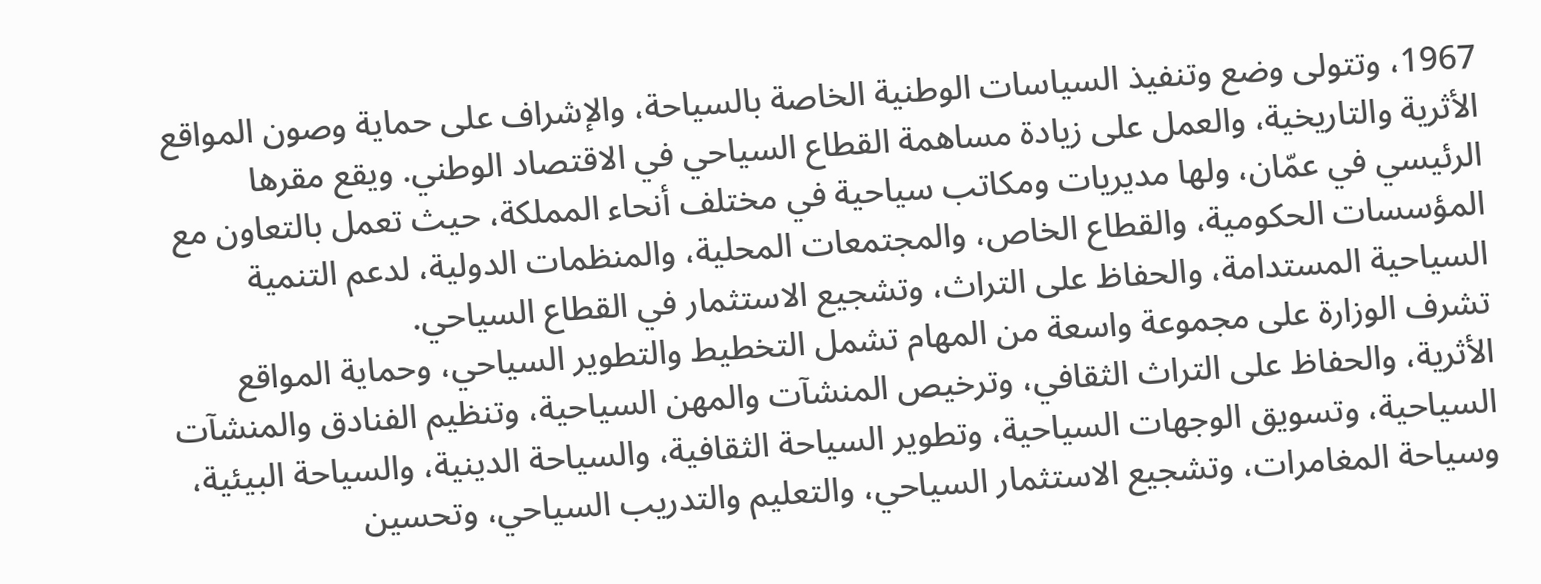1967، وتتولى وضع وتنفيذ السياسات الوطنية الخاصة بالسياحة، والإشراف على حماية وصون المواقع الأثرية والتاريخية، والعمل على زيادة مساهمة القطاع السياحي في الاقتصاد الوطني. ويقع مقرها الرئيسي في عمّان، ولها مديريات ومكاتب سياحية في مختلف أنحاء المملكة، حيث تعمل بالتعاون مع المؤسسات الحكومية، والقطاع الخاص، والمجتمعات المحلية، والمنظمات الدولية، لدعم التنمية السياحية المستدامة، والحفاظ على التراث، وتشجيع الاستثمار في القطاع السياحي.
تشرف الوزارة على مجموعة واسعة من المهام تشمل التخطيط والتطوير السياحي، وحماية المواقع الأثرية، والحفاظ على التراث الثقافي، وترخيص المنشآت والمهن السياحية، وتنظيم الفنادق والمنشآت السياحية، وتسويق الوجهات السياحية، وتطوير السياحة الثقافية، والسياحة الدينية، والسياحة البيئية، وسياحة المغامرات، وتشجيع الاستثمار السياحي، والتعليم والتدريب السياحي، وتحسين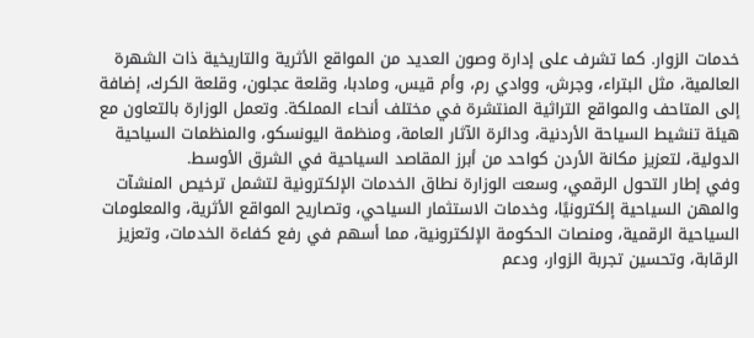خدمات الزوار. كما تشرف على إدارة وصون العديد من المواقع الأثرية والتاريخية ذات الشهرة العالمية، مثل البتراء، وجرش، ووادي رم، وأم قيس، ومادبا، وقلعة عجلون، وقلعة الكرك، إضافة إلى المتاحف والمواقع التراثية المنتشرة في مختلف أنحاء المملكة. وتعمل الوزارة بالتعاون مع هيئة تنشيط السياحة الأردنية، ودائرة الآثار العامة، ومنظمة اليونسكو، والمنظمات السياحية الدولية، لتعزيز مكانة الأردن كواحد من أبرز المقاصد السياحية في الشرق الأوسط.
وفي إطار التحول الرقمي، وسعت الوزارة نطاق الخدمات الإلكترونية لتشمل ترخيص المنشآت والمهن السياحية إلكترونيًا، وخدمات الاستثمار السياحي، وتصاريح المواقع الأثرية، والمعلومات السياحية الرقمية، ومنصات الحكومة الإلكترونية، مما أسهم في رفع كفاءة الخدمات، وتعزيز الرقابة، وتحسين تجربة الزوار، ودعم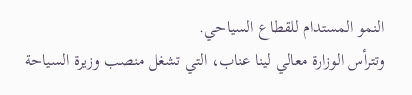النمو المستدام للقطاع السياحي.
وتترأس الوزارة معالي لينا عناب، التي تشغل منصب وزيرة السياحة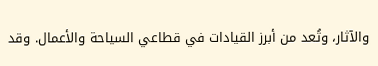والآثار، وتُعد من أبرز القيادات في قطاعي السياحة والأعمال. وقد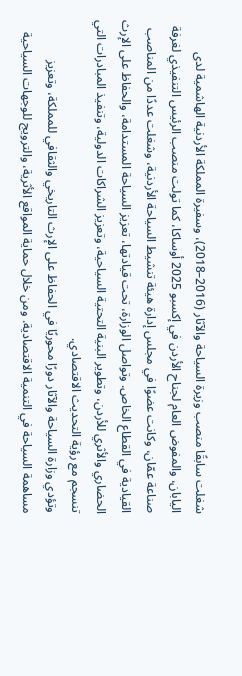شغلت سابقًا منصب وزيرة السياحة والآثار (2016–2018)، وسفيرة المملكة الأردنية الهاشمية لدى اليابان، والمفوض العام لجناح الأردن في إكسبو 2025 أوساكا، كما تولت منصب الرئيس التنفيذي لغرفة صناعة عمّان، وكانت عضوًا في مجلس إدارة هيئة تنشيط السياحة الأردنية، وشغلت عددًا من المناصب القيادية في القطاع الخاص. وتواصل الوزارة، تحت قيادتها، تعزيز السياحة المستدامة، والحفاظ على الإرث الحضاري والأثري للأردن، وتطوير البنية التحتية السياحية، وتعزيز الشراكات الدولية، وتنفيذ المبادرات التي تنسجم مع رؤية التحديث الاقتصادي.
وتؤدي وزارة السياحة والآثار دورًا محوريًا في الحفاظ على الإرث التاريخي والثقافي للمملكة، وتعزيز مساهمة السياحة في التنمية الاقتصادية. ومن خلال حماية المواقع الأثرية، والترويج للوجهات السياحية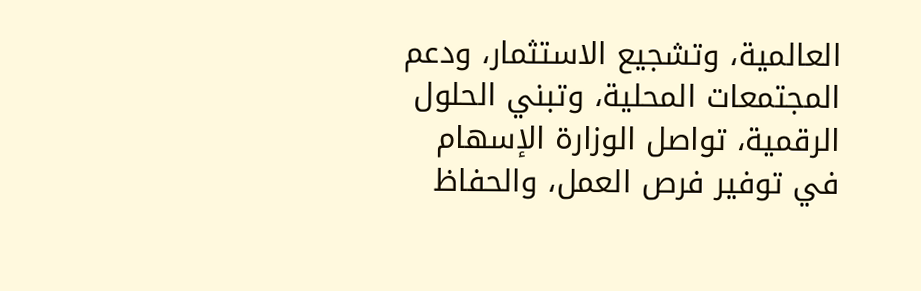العالمية، وتشجيع الاستثمار، ودعم المجتمعات المحلية، وتبني الحلول الرقمية، تواصل الوزارة الإسهام في توفير فرص العمل، والحفاظ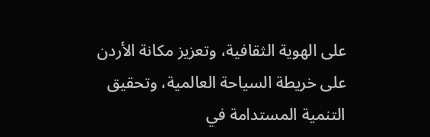على الهوية الثقافية، وتعزيز مكانة الأردن على خريطة السياحة العالمية، وتحقيق التنمية المستدامة في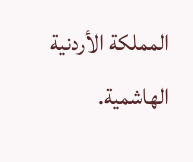المملكة الأردنية الهاشمية.